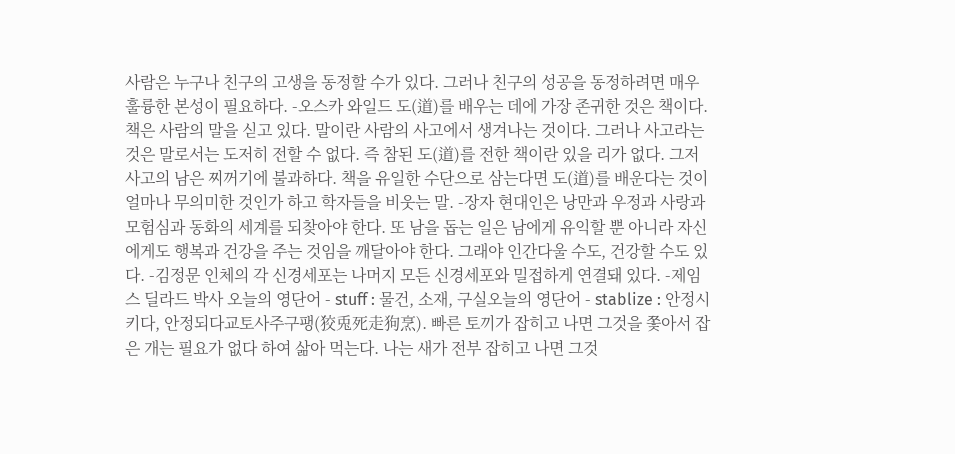사람은 누구나 친구의 고생을 동정할 수가 있다. 그러나 친구의 성공을 동정하려면 매우 훌륭한 본성이 필요하다. -오스카 와일드 도(道)를 배우는 데에 가장 존귀한 것은 책이다. 책은 사람의 말을 싣고 있다. 말이란 사람의 사고에서 생겨나는 것이다. 그러나 사고라는 것은 말로서는 도저히 전할 수 없다. 즉 참된 도(道)를 전한 책이란 있을 리가 없다. 그저 사고의 남은 찌꺼기에 불과하다. 책을 유일한 수단으로 삼는다면 도(道)를 배운다는 것이 얼마나 무의미한 것인가 하고 학자들을 비웃는 말. -장자 현대인은 낭만과 우정과 사랑과 모험심과 동화의 세계를 되찾아야 한다. 또 남을 돕는 일은 남에게 유익할 뿐 아니라 자신에게도 행복과 건강을 주는 것임을 깨달아야 한다. 그래야 인간다울 수도, 건강할 수도 있다. -김정문 인체의 각 신경세포는 나머지 모든 신경세포와 밀접하게 연결돼 있다. -제임스 딜라드 박사 오늘의 영단어 - stuff : 물건, 소재, 구실오늘의 영단어 - stablize : 안정시키다, 안정되다교토사주구팽(狡兎死走狗烹). 빠른 토끼가 잡히고 나면 그것을 쫓아서 잡은 개는 필요가 없다 하여 삶아 먹는다. 나는 새가 전부 잡히고 나면 그것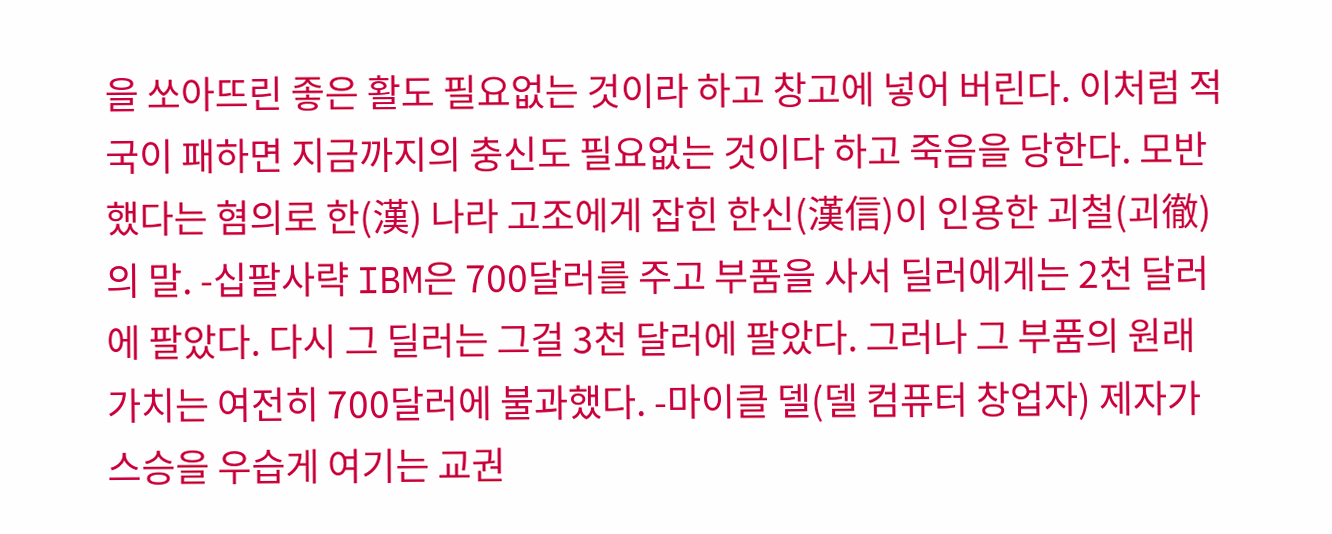을 쏘아뜨린 좋은 활도 필요없는 것이라 하고 창고에 넣어 버린다. 이처럼 적국이 패하면 지금까지의 충신도 필요없는 것이다 하고 죽음을 당한다. 모반했다는 혐의로 한(漢) 나라 고조에게 잡힌 한신(漢信)이 인용한 괴철(괴徹)의 말. -십팔사략 IBM은 700달러를 주고 부품을 사서 딜러에게는 2천 달러에 팔았다. 다시 그 딜러는 그걸 3천 달러에 팔았다. 그러나 그 부품의 원래 가치는 여전히 700달러에 불과했다. -마이클 델(델 컴퓨터 창업자) 제자가 스승을 우습게 여기는 교권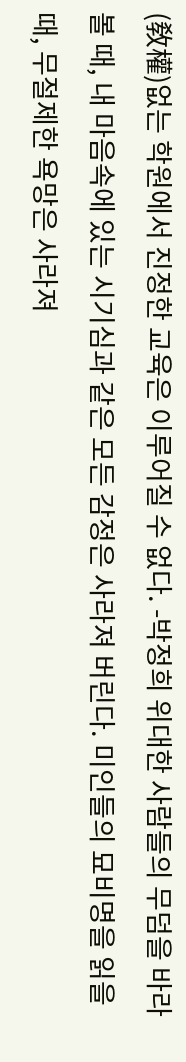(敎權)없는 학원에서 진정한 교육은 이루어질 수 없다. -박정희 위대한 사람들의 무덤을 바라볼 때, 내 마음속에 있는 시기심과 같은 모든 감정은 사라져 버린다. 미인들의 묘비명을 읽을 때, 무절제한 욕망은 사라져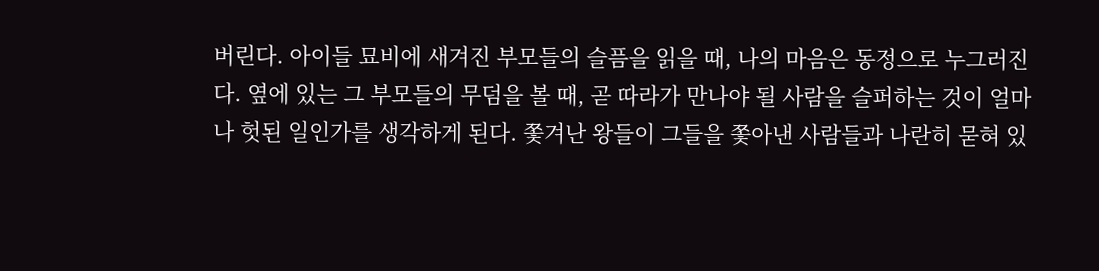버린다. 아이들 묘비에 새겨진 부모들의 슬픔을 읽을 때, 나의 마음은 동정으로 누그러진다. 옆에 있는 그 부모들의 무덤을 볼 때, 곧 따라가 만나야 될 사람을 슬퍼하는 것이 얼마나 헛된 일인가를 생각하게 된다. 쫓겨난 왕들이 그들을 쫓아낸 사람들과 나란히 묻혀 있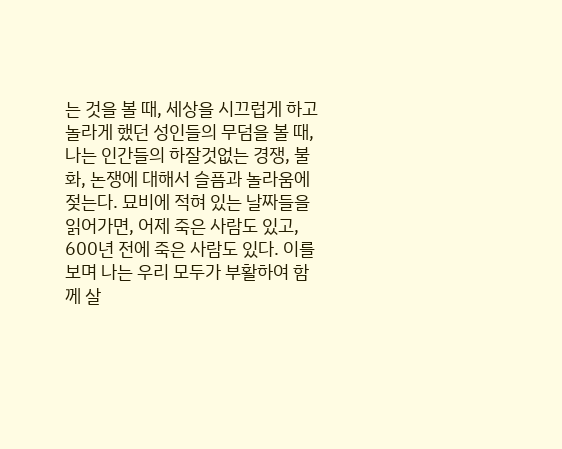는 것을 볼 때, 세상을 시끄럽게 하고 놀라게 했던 성인들의 무덤을 볼 때, 나는 인간들의 하잘것없는 경쟁, 불화, 논쟁에 대해서 슬픔과 놀라움에 젖는다. 묘비에 적혀 있는 날짜들을 읽어가면, 어제 죽은 사람도 있고, 600년 전에 죽은 사람도 있다. 이를 보며 나는 우리 모두가 부활하여 함께 살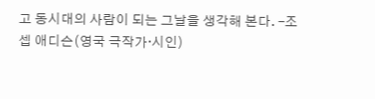고 동시대의 사람이 되는 그날을 생각해 본다. -조셉 애디슨(영국 극작가·시인)